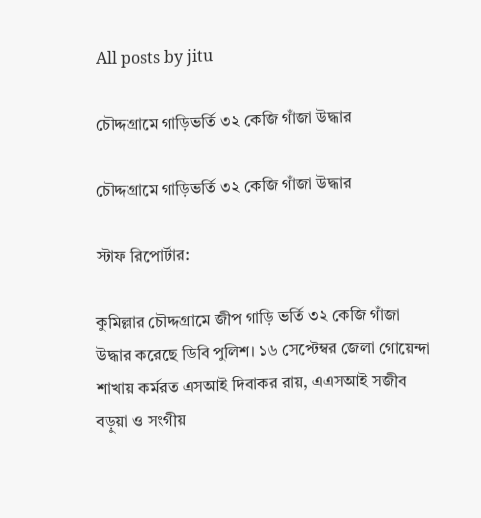All posts by jitu

চৌদ্দগ্রামে গাড়িভর্তি ৩২ কেজি গাঁজা উদ্ধার

চৌদ্দগ্রামে গাড়িভর্তি ৩২ কেজি গাঁজা উদ্ধার

স্টাফ রিপোর্টার:

কুমিল্লার চৌদ্দগ্রামে জীপ গাড়ি ভর্তি ৩২ কেজি গাঁজা উদ্ধার করেছে ডিবি পুলিশ। ১৬ সেপ্টেম্বর জেলা গোয়েন্দা শাখায় কর্মরত এসআই দিবাকর রায়, এএসআই সজীব বড়ুয়া ও সংগীয়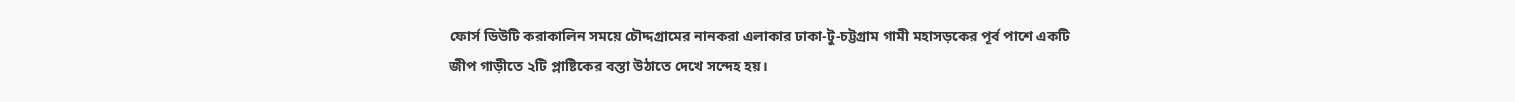ফোর্স ডিউটি করাকালিন সময়ে চৌদ্দগ্রামের নানকরা এলাকার ঢাকা-টু-চট্টগ্রাম গামী মহাসড়কের পূর্ব পাশে একটি জীপ গাড়ীতে ২টি প্লাষ্টিকের বস্তা উঠাতে দেখে সন্দেহ হয়।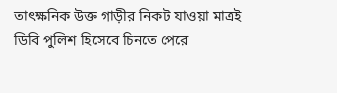তাৎক্ষনিক উক্ত গাড়ীর নিকট যাওয়া মাত্রই ডিবি পুলিশ হিসেবে চিনতে পেরে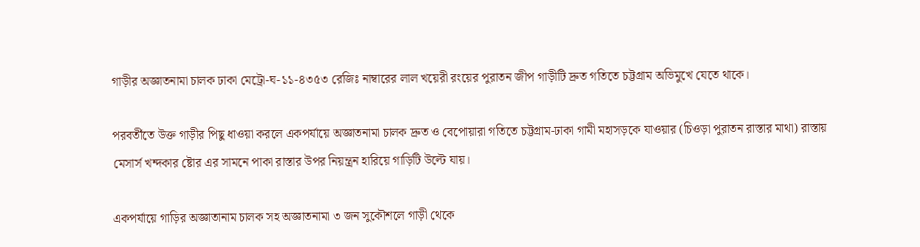গাড়ীর অজ্ঞাতনামা চালক ঢাকা মেট্রো-ঘ-১১-৪৩৫৩ রেজিঃ নাম্বারের লাল খয়েরী রংয়ের পুরাতন জীপ গাড়ীটি দ্রুত গতিতে চট্টগ্রাম অভিমুখে যেতে থাকে।

পরবর্তীতে উক্ত গাড়ীর পিছু ধাওয়া করলে একপর্যায়ে অজ্ঞাতনামা চালক দ্রুত ও বেপোয়ারা গতিতে চট্টগ্রাম-ঢাকা গামী মহাসড়কে যাওয়ার (চিওড়া পুরাতন রাস্তার মাথা) রাস্তায় মেসার্স খন্দকার ষ্টোর এর সামনে পাকা রাস্তার উপর নিয়ন্ত্রন হারিয়ে গাড়িটি উল্টে যায়।

একপর্যায়ে গাড়ির অজ্ঞাতানাম চালক সহ অজ্ঞাতনামা ৩ জন সুকৌশলে গাড়ী থেকে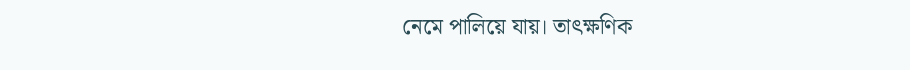নেমে পালিয়ে যায়। তাৎক্ষণিক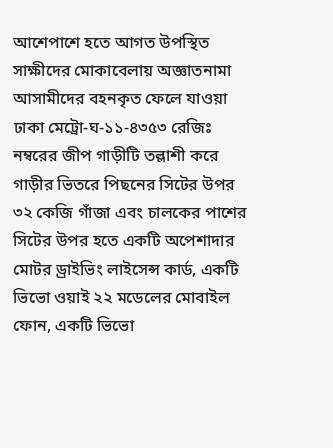আশেপাশে হতে আগত উপস্থিত সাক্ষীদের মোকাবেলায় অজ্ঞাতনামা আসামীদের বহনকৃত ফেলে যাওয়া ঢাকা মেট্রো-ঘ-১১-৪৩৫৩ রেজিঃ নম্বরের জীপ গাড়ীটি তল্লাশী করে গাড়ীর ভিতরে পিছনের সিটের উপর ৩২ কেজি গাঁজা এবং চালকের পাশের সিটের উপর হতে একটি অপেশাদার মোটর ড্রাইভিং লাইসেন্স কার্ড, একটি ভিভো ওয়াই ২২ মডেলের মোবাইল ফোন, একটি ভিভো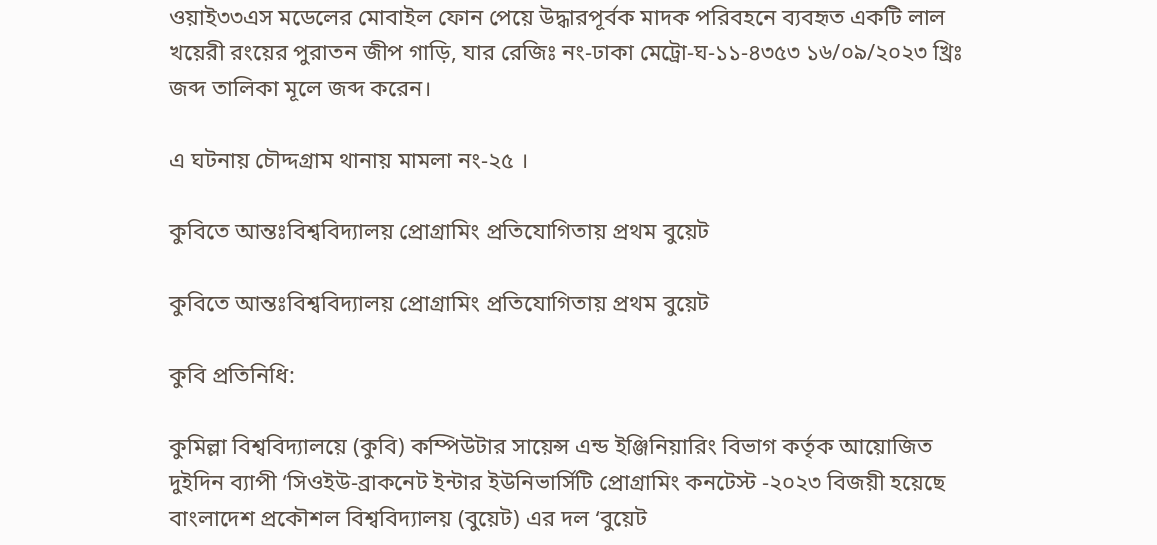ওয়াই৩৩এস মডেলের মোবাইল ফোন পেয়ে উদ্ধারপূর্বক মাদক পরিবহনে ব্যবহৃত একটি লাল খয়েরী রংয়ের পুরাতন জীপ গাড়ি, যার রেজিঃ নং-ঢাকা মেট্রো-ঘ-১১-৪৩৫৩ ১৬/০৯/২০২৩ খ্রিঃ জব্দ তালিকা মূলে জব্দ করেন।

এ ঘটনায় চৌদ্দগ্রাম থানায় মামলা নং-২৫ ।

কুবিতে আন্তঃবিশ্ববিদ্যালয় প্রোগ্রামিং প্রতিযোগিতায় প্রথম বুয়েট

কুবিতে আন্তঃবিশ্ববিদ্যালয় প্রোগ্রামিং প্রতিযোগিতায় প্রথম বুয়েট

কুবি প্রতিনিধি:

কুমিল্লা বিশ্ববিদ্যালয়ে (কুবি) কম্পিউটার সায়েন্স এন্ড ইঞ্জিনিয়ারিং বিভাগ কর্তৃক আয়োজিত দুইদিন ব্যাপী ‘সিওইউ-ব্রাকনেট ইন্টার ইউনিভার্সিটি প্রোগ্রামিং কনটেস্ট -২০২৩ বিজয়ী হয়েছে বাংলাদেশ প্রকৌশল বিশ্ববিদ্যালয় (বুয়েট) এর দল ‘বুয়েট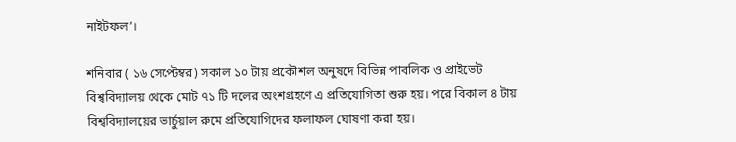নাইটফল’।

শনিবার ( ১৬ সেপ্টেম্বর) সকাল ১০ টায় প্রকৌশল অনুষদে বিভিন্ন পাবলিক ও প্রাইভেট বিশ্ববিদ্যালয় থেকে মোট ৭১ টি দলের অংশগ্রহণে এ প্রতিযোগিতা শুরু হয়। পরে বিকাল ৪ টায় বিশ্ববিদ্যালয়ের ভার্চুয়াল রুমে প্রতিযোগিদের ফলাফল ঘোষণা করা হয়।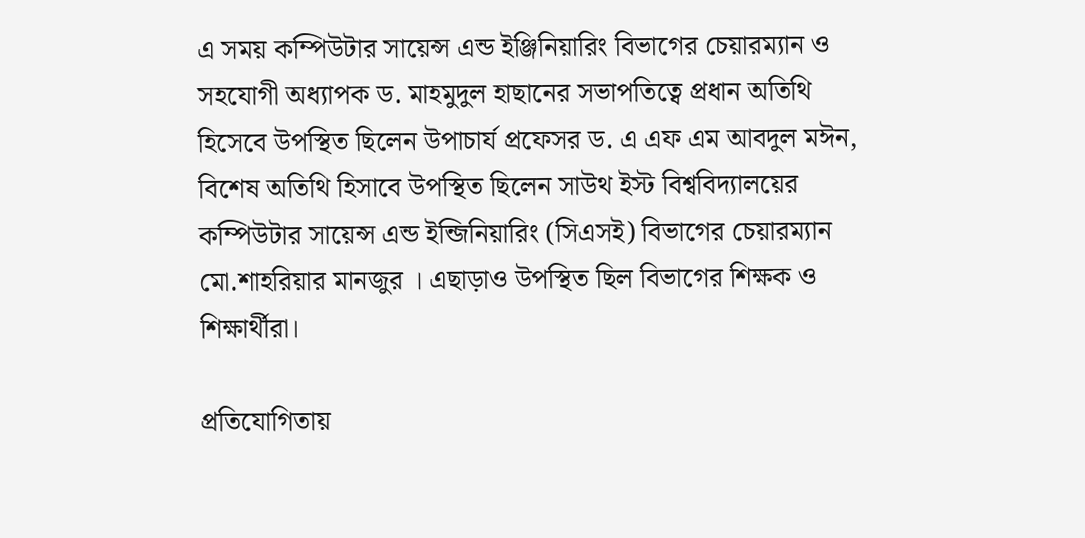এ সময় কম্পিউটার সায়েন্স এন্ড ইঞ্জিনিয়ারিং বিভাগের চেয়ারম্যান ও সহযোগী অধ্যাপক ড. মাহমুদুল হাছানের সভাপতিত্বে প্রধান অতিথি হিসেবে উপস্থিত ছিলেন উপাচার্য প্রফেসর ড. এ এফ এম আবদুল মঈন, বিশেষ অতিথি হিসাবে উপস্থিত ছিলেন সাউথ ইস্ট বিশ্ববিদ্যালয়ের কম্পিউটার সায়েন্স এন্ড ইন্জিনিয়ারিং (সিএসই) বিভাগের চেয়ারম্যান মো.শাহরিয়ার মানজুর । এছাড়াও উপস্থিত ছিল বিভাগের শিক্ষক ও শিক্ষার্থীরা।

প্রতিযোগিতায়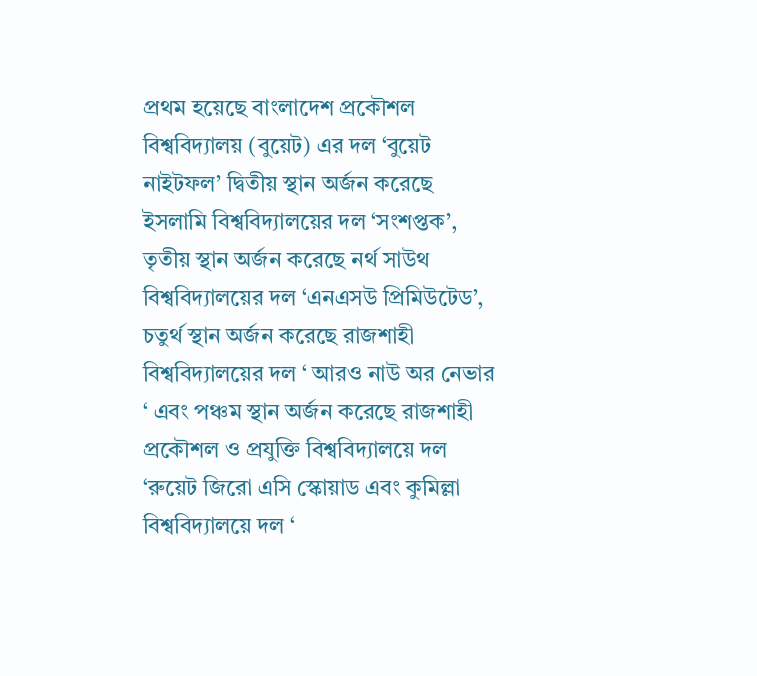প্রথম হয়েছে বাংলাদেশ প্রকৌশল বিশ্ববিদ্যালয় (বুয়েট) এর দল ‘বুয়েট নাইটফল’ দ্বিতীয় স্থান অর্জন করেছে ইসলামি বিশ্ববিদ্যালয়ের দল ‘সংশপ্তক’, তৃতীয় স্থান অর্জন করেছে নর্থ সাউথ বিশ্ববিদ্যালয়ের দল ‘এনএসউ প্রিমিউটেড’, চতুর্থ স্থান অর্জন করেছে রাজশাহী বিশ্ববিদ্যালয়ের দল ‘ আরও নাউ অর নেভার ‘ এবং পঞ্চম স্থান অর্জন করেছে রাজশাহী প্রকৌশল ও প্রযুক্তি বিশ্ববিদ্যালয়ে দল ‘রুয়েট জিরো এসি স্কোয়াড এবং কুমিল্লা বিশ্ববিদ্যালয়ে দল ‘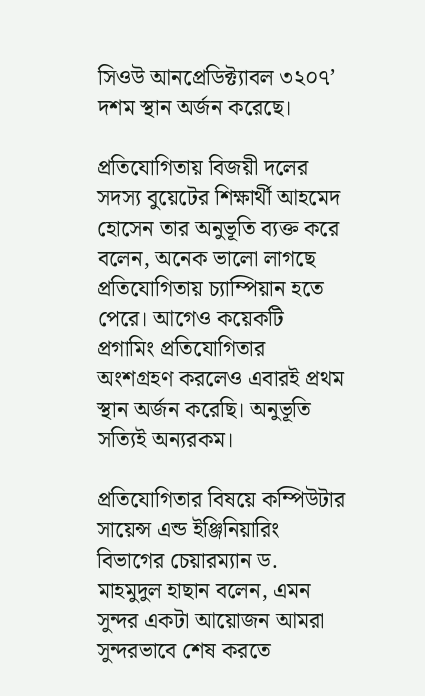সিওউ আনপ্রেডিক্ট্যাবল ৩২০৭’ দশম স্থান অর্জন করেছে।

প্রতিযোগিতায় বিজয়ী দলের সদস্য বুয়েটের শিক্ষার্থী আহমেদ হোসেন তার অনুভূতি ব্যক্ত করে বলেন, অনেক ভালো লাগছে প্রতিযোগিতায় চ্যাম্পিয়ান হতে পেরে। আগেও কয়েকটি প্রগামিং প্রতিযোগিতার অংশগ্রহণ করলেও এবারই প্রথম স্থান অর্জন করেছি। অনুভূতি সত্যিই অন্যরকম।

প্রতিযোগিতার বিষয়ে কম্পিউটার সায়েন্স এন্ড ইঞ্জিনিয়ারিং বিভাগের চেয়ারম্যান ড. মাহমুদুল হাছান বলেন, এমন সুন্দর একটা আয়োজন আমরা সুন্দরভাবে শেষ করতে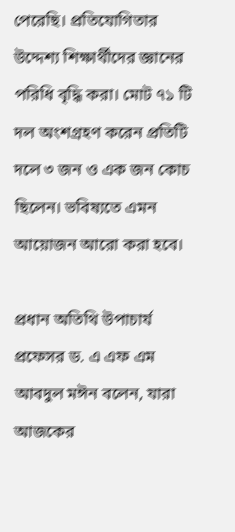পেরেছি। প্রতিযোগিতার উদ্দেশ্য শিক্ষার্থীদের জ্ঞানের পরিধি বৃদ্ধি করা। মোট ৭১ টি দল অংশগ্রহণ করেন প্রতিটি দলে ৩ জন ও এক জন কোচ ছিলেন। ভবিষ্যতে এমন আয়োজন আরো করা হবে।

প্রধান অতিথি উপাচার্য প্রফেসর ড. এ এফ এম আবদুল মঈন বলেন, যারা আজকের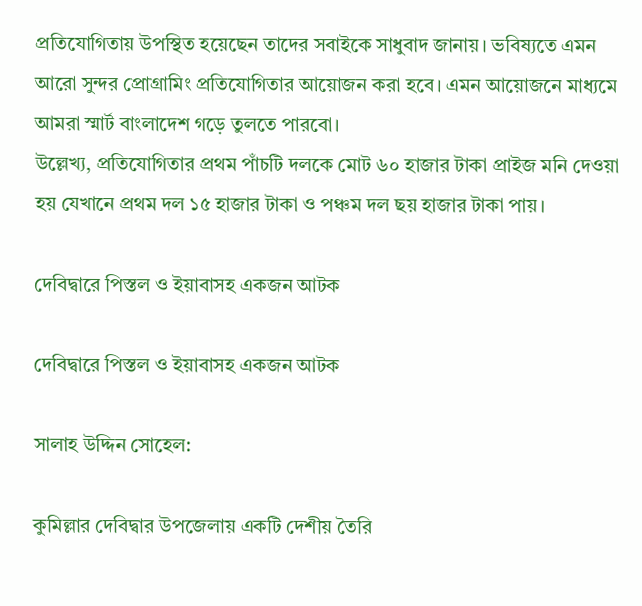প্রতিযোগিতায় উপস্থিত হয়েছেন তাদের সবাইকে সাধুবাদ জানায়। ভবিষ্যতে এমন আরো সুন্দর প্রোগ্রামিং প্রতিযোগিতার আয়োজন করা হবে। এমন আয়োজনে মাধ্যমে আমরা স্মার্ট বাংলাদেশ গড়ে তুলতে পারবো।
উল্লেখ্য, প্রতিযোগিতার প্রথম পাঁচটি দলকে মোট ৬০ হাজার টাকা প্রাইজ মনি দেওয়া হয় যেখানে প্রথম দল ১৫ হাজার টাকা ও পঞ্চম দল ছয় হাজার টাকা পায়।

দেবিদ্বারে পিস্তল ও ইয়াবাসহ একজন আটক

দেবিদ্বারে পিস্তল ও ইয়াবাসহ একজন আটক

সালাহ উদ্দিন সোহেল:

কুমিল্লার দেবিদ্বার উপজেলায় একটি দেশীয় তৈরি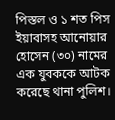পিস্তল ও ১ শত পিস ইয়াবাসহ আনোয়ার হোসেন (৩০) নামের এক যুবককে আটক করেছে থানা পুলিশ।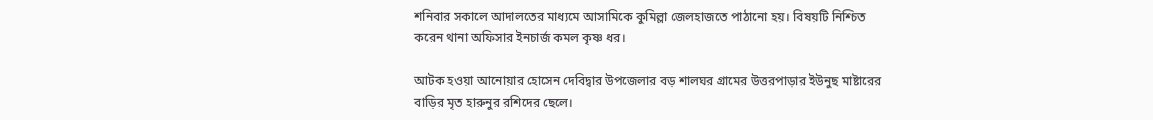শনিবার সকালে আদালতের মাধ্যমে আসামিকে কুমিল্লা জেলহাজতে পাঠানো হয়। বিষয়টি নিশ্চিত করেন থানা অফিসার ইনচার্জ কমল কৃষ্ণ ধর।

আটক হওয়া আনোয়ার হোসেন দেবিদ্বার উপজেলার বড় শালঘর গ্রামের উত্তরপাড়ার ইউনুছ মাষ্টারের বাড়ির মৃত হারুনুর রশিদের ছেলে।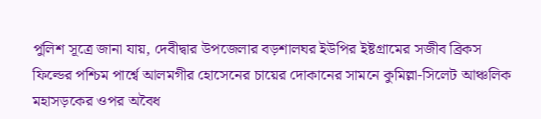পুলিশ সূত্রে জানা যায়, দেবীদ্বার উপজেলার বড়শালঘর ইউপির ইষ্টগ্রামের সজীব ব্রিকস ফিল্ডের পশ্চিম পার্শ্বে আলমগীর হোসেনের চায়ের দোকানের সামনে কুমিল্লা-সিলেট আঞ্চলিক মহাসড়কের ওপর অবৈধ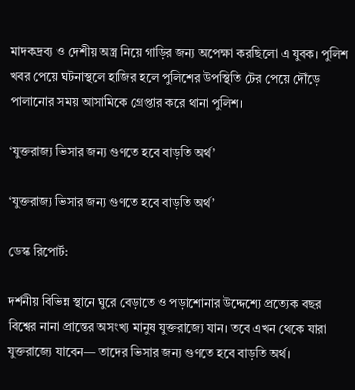মাদকদ্রব্য ও দেশীয় অস্ত্র নিয়ে গাড়ির জন্য অপেক্ষা করছিলো এ যুবক। পুলিশ খবর পেয়ে ঘটনাস্থলে হাজির হলে পুলিশের উপস্থিতি টের পেয়ে দৌঁড়ে পালানোর সময় আসামিকে গ্রেপ্তার করে থানা পুলিশ।

‘যুক্তরাজ্য ভিসার জন্য গুণতে হবে বাড়তি অর্থ’

‘যুক্তরাজ্য ভিসার জন্য গুণতে হবে বাড়তি অর্থ’

ডেস্ক রিপোর্ট:

দর্শনীয় বিভিন্ন স্থানে ঘুরে বেড়াতে ও পড়াশোনার উদ্দেশ্যে প্রত্যেক বছর বিশ্বের নানা প্রান্তের অসংখ্য মানুষ যুক্তরাজ্যে যান। তবে এখন থেকে যারা যুক্তরাজ্যে যাবেন— তাদের ভিসার জন্য গুণতে হবে বাড়তি অর্থ।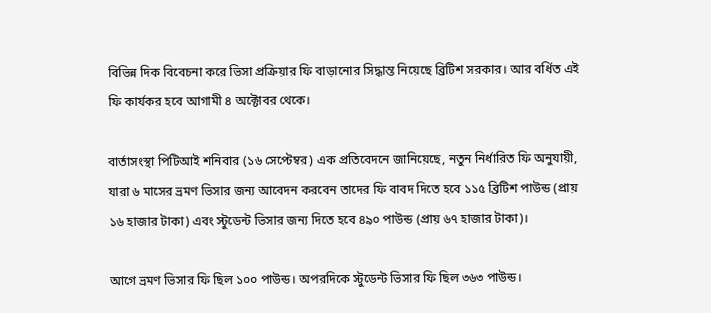বিভিন্ন দিক বিবেচনা করে ভিসা প্রক্রিয়ার ফি বাড়ানোর সিদ্ধান্ত নিয়েছে ব্রিটিশ সরকার। আর বর্ধিত এই ফি কার্যকর হবে আগামী ৪ অক্টোবর থেকে।

বার্তাসংস্থা পিটিআই শনিবার (১৬ সেপ্টেম্বর) এক প্রতিবেদনে জানিয়েছে, নতুন নির্ধারিত ফি অনুযায়ী, যারা ৬ মাসের ভ্রমণ ভিসার জন্য আবেদন করবেন তাদের ফি বাবদ দিতে হবে ১১৫ ব্রিটিশ পাউন্ড (প্রায় ১৬ হাজার টাকা) এবং স্টুডেন্ট ভিসার জন্য দিতে হবে ৪৯০ পাউন্ড (প্রায় ৬৭ হাজার টাকা)।

আগে ভ্রমণ ভিসার ফি ছিল ১০০ পাউন্ড। অপরদিকে স্টুডেন্ট ভিসার ফি ছিল ৩৬৩ পাউন্ড।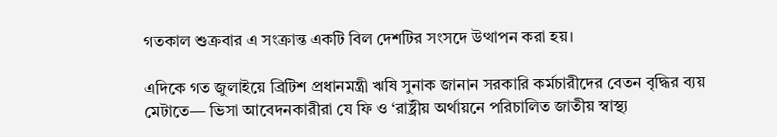গতকাল শুক্রবার এ সংক্রান্ত একটি বিল দেশটির সংসদে উত্থাপন করা হয়।

এদিকে গত জুলাইয়ে ব্রিটিশ প্রধানমন্ত্রী ঋষি সুনাক জানান সরকারি কর্মচারীদের বেতন বৃদ্ধির ব্যয় মেটাতে— ভিসা আবেদনকারীরা যে ফি ও ‘রাষ্ট্রীয় অর্থায়নে পরিচালিত জাতীয় স্বাস্থ্য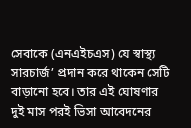সেবাকে (এনএইচএস) যে স্বাস্থ্য সারচার্জ’ প্রদান করে থাকেন সেটি বাড়ানো হবে। তার এই ঘোষণার দুই মাস পরই ভিসা আবেদনের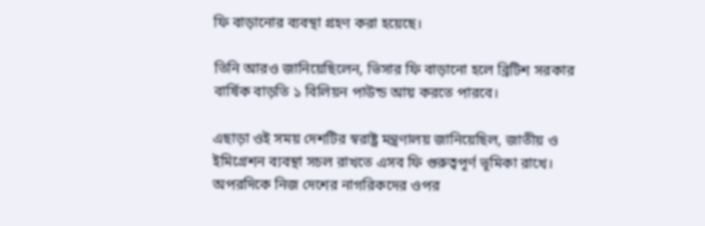ফি বাড়ানোর ব্যবস্থা গ্রহণ করা হয়েছে।

তিনি আরও জানিয়েছিলেন, ভিসার ফি বাড়ানো হলে ব্রিটিশ সরকার বার্ষিক বাড়তি ১ বিলিয়ন পাউন্ড আয় করতে পারবে।

এছাড়া ওই সময় দেশটির স্বরাষ্ট্র মন্ত্রণালয় জানিয়েছিল, জাতীয় ও ইমিগ্রেশন ব্যবস্থা সচল রাখতে এসব ফি গুরুত্বপূর্ণ ভূমিকা রাখে। অপরদিকে নিজ দেশের নাগরিকদের ওপর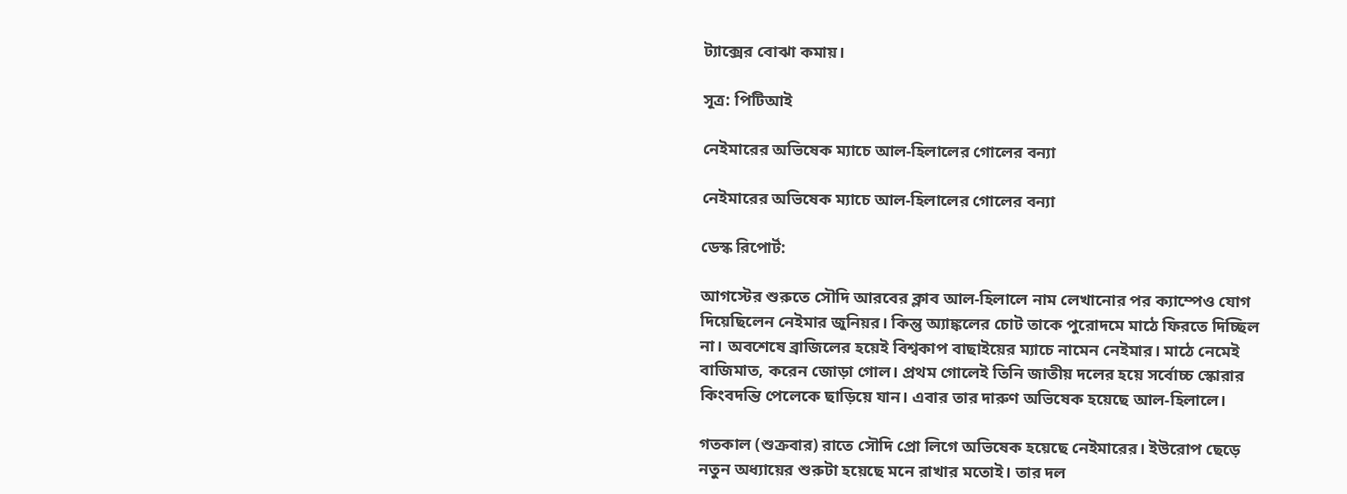ট্যাক্সের বোঝা কমায়।

সূত্র: পিটিআই

নেইমারের অভিষেক ম্যাচে আল-হিলালের গোলের বন্যা

নেইমারের অভিষেক ম্যাচে আল-হিলালের গোলের বন্যা

ডেস্ক রিপোর্ট:

আগস্টের শুরুতে সৌদি আরবের ক্লাব আল-হিলালে নাম লেখানোর পর ক্যাম্পেও যোগ দিয়েছিলেন নেইমার জুনিয়র। কিন্তু অ্যাঙ্কলের চোট তাকে পুরোদমে মাঠে ফিরতে দিচ্ছিল না। অবশেষে ব্রাজিলের হয়েই বিশ্বকাপ বাছাইয়ের ম্যাচে নামেন নেইমার। মাঠে নেমেই বাজিমাত, করেন জোড়া গোল। প্রথম গোলেই তিনি জাতীয় দলের হয়ে সর্বোচ্চ স্কোরার কিংবদন্তি পেলেকে ছাড়িয়ে যান। এবার তার দারুণ অভিষেক হয়েছে আল-হিলালে।

গতকাল (শুক্রবার) রাতে সৌদি প্রো লিগে অভিষেক হয়েছে নেইমারের। ইউরোপ ছেড়ে নতুন অধ্যায়ের শুরুটা হয়েছে মনে রাখার মতোই। তার দল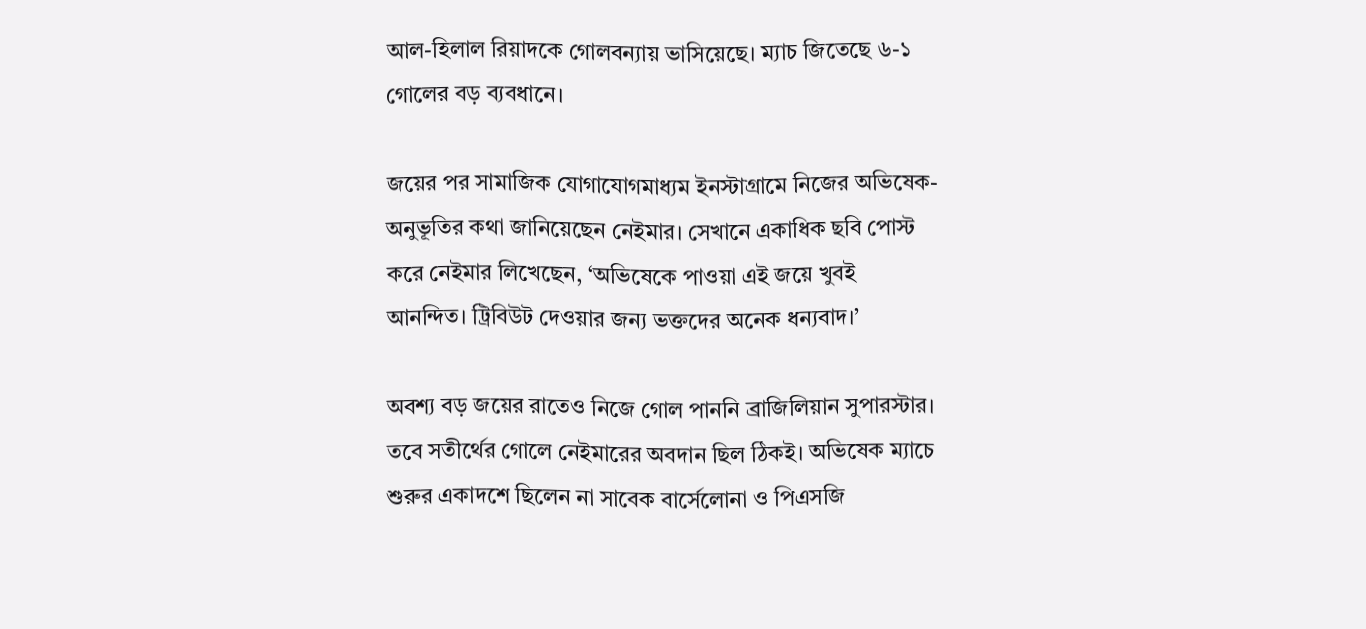আল-হিলাল রিয়াদকে গোলবন্যায় ভাসিয়েছে। ম্যাচ জিতেছে ৬-১ গোলের বড় ব্যবধানে।

জয়ের পর সামাজিক যোগাযোগমাধ্যম ইনস্টাগ্রামে নিজের অভিষেক-অনুভূতির কথা জানিয়েছেন নেইমার। সেখানে একাধিক ছবি পোস্ট করে নেইমার লিখেছেন, ‘অভিষেকে পাওয়া এই জয়ে খুবই আনন্দিত। ট্রিবিউট দেওয়ার জন্য ভক্তদের অনেক ধন্যবাদ।’

অবশ্য বড় জয়ের রাতেও নিজে গোল পাননি ব্রাজিলিয়ান সুপারস্টার। তবে সতীর্থের গোলে নেইমারের অবদান ছিল ঠিকই। অভিষেক ম্যাচে শুরুর একাদশে ছিলেন না সাবেক বার্সেলোনা ও পিএসজি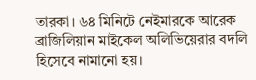তারকা। ৬৪ মিনিটে নেইমারকে আরেক ব্রাজিলিয়ান মাইকেল অলিভিয়েরার বদলি হিসেবে নামানো হয়।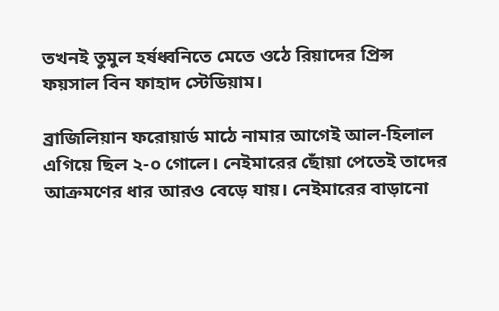তখনই তুমুল হর্ষধ্বনিতে মেতে ওঠে রিয়াদের প্রিন্স ফয়সাল বিন ফাহাদ স্টেডিয়াম।

ব্রাজিলিয়ান ফরোয়ার্ড মাঠে নামার আগেই আল-হিলাল এগিয়ে ছিল ২-০ গোলে। নেইমারের ছোঁয়া পেতেই তাদের আক্রমণের ধার আরও বেড়ে যায়। নেইমারের বাড়ানো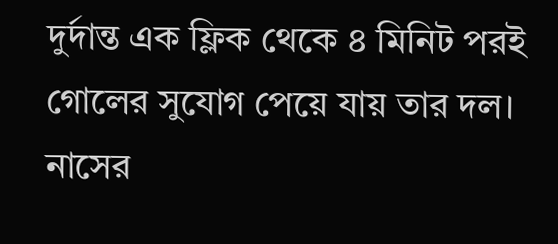দুর্দান্ত এক ফ্লিক থেকে ৪ মিনিট পরই গোলের সুযোগ পেয়ে যায় তার দল। নাসের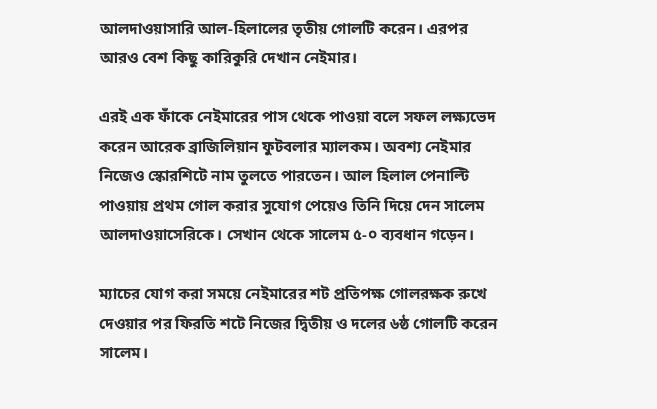আলদাওয়াসারি আল-হিলালের তৃতীয় গোলটি করেন। এরপর আরও বেশ কিছু কারিকুরি দেখান নেইমার।

এরই এক ফাঁকে নেইমারের পাস থেকে পাওয়া বলে সফল লক্ষ্যভেদ করেন আরেক ব্রাজিলিয়ান ফুটবলার ম্যালকম। অবশ্য নেইমার নিজেও স্কোরশিটে নাম তুলতে পারতেন। আল হিলাল পেনাল্টি পাওয়ায় প্রথম গোল করার সুযোগ পেয়েও তিনি দিয়ে দেন সালেম আলদাওয়াসেরিকে। সেখান থেকে সালেম ৫-০ ব্যবধান গড়েন।

ম্যাচের যোগ করা সময়ে নেইমারের শট প্রতিপক্ষ গোলরক্ষক রুখে দেওয়ার পর ফিরতি শটে নিজের দ্বিতীয় ও দলের ৬ষ্ঠ গোলটি করেন সালেম।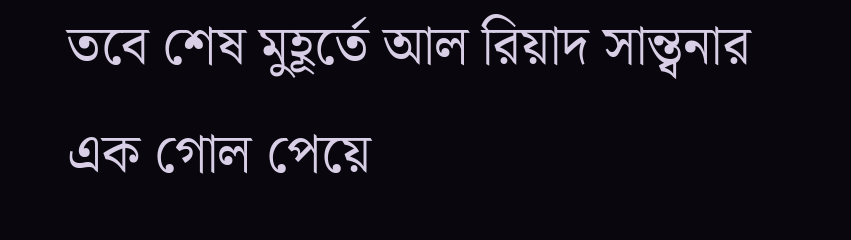তবে শেষ মুহূর্তে আল রিয়াদ সান্ত্বনার এক গোল পেয়ে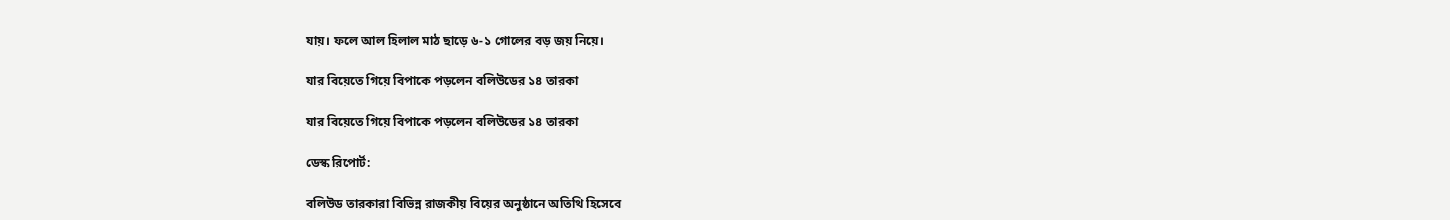যায়। ফলে আল হিলাল মাঠ ছাড়ে ৬-১ গোলের বড় জয় নিয়ে।

যার বিয়েতে গিয়ে বিপাকে পড়লেন বলিউডের ১৪ তারকা

যার বিয়েতে গিয়ে বিপাকে পড়লেন বলিউডের ১৪ তারকা

ডেস্ক রিপোর্ট:

বলিউড তারকারা বিভিন্ন রাজকীয় বিয়ের অনুষ্ঠানে অতিথি হিসেবে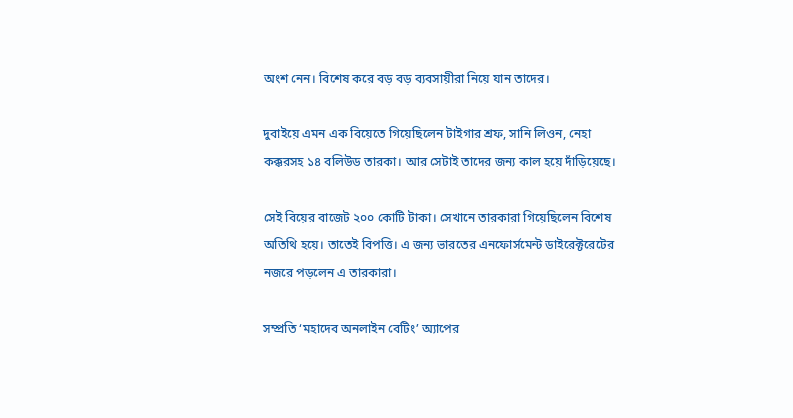অংশ নেন। বিশেষ করে বড় বড় ব্যবসায়ীরা নিয়ে যান তাদের।

দুবাইয়ে এমন এক বিয়েতে গিয়েছিলেন টাইগার শ্রফ, সানি লিওন, নেহা কক্করসহ ১৪ বলিউড তারকা। আর সেটাই তাদের জন্য কাল হয়ে দাঁড়িয়েছে।

সেই বিয়ের বাজেট ২০০ কোটি টাকা। সেখানে তারকারা গিয়েছিলেন বিশেষ অতিথি হয়ে। তাতেই বিপত্তি। এ জন্য ভারতের এনফোর্সমেন্ট ডাইরেক্টরেটের নজরে পড়লেন এ তারকারা।

সম্প্রতি ‘মহাদেব অনলাইন বেটিং’ অ্যাপের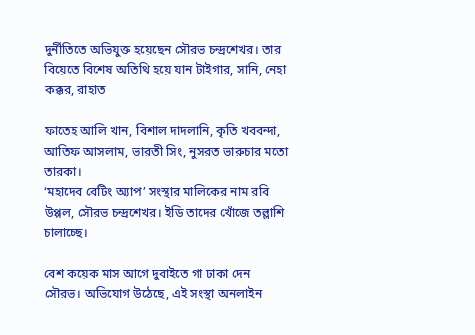দুর্নীতিতে অভিযুক্ত হয়েছেন সৌরভ চন্দ্রশেখর। তার বিয়েতে বিশেষ অতিথি হয়ে যান টাইগার, সানি, নেহা কক্কর, রাহাত

ফাতেহ আলি খান, বিশাল দাদলানি, কৃতি খববন্দা, আতিফ আসলাম, ভারতী সিং, নুসরত ভারুচার মতো তারকা।
‘মহাদেব বেটিং অ্যাপ’ সংস্থার মালিকের নাম রবি উপ্পল, সৌরভ চন্দ্রশেখর। ইডি তাদের খোঁজে তল্লাশি চালাচ্ছে।

বেশ কয়েক মাস আগে দুবাইতে গা ঢাকা দেন সৌরভ। অভিযোগ উঠেছে, এই সংস্থা অনলাইন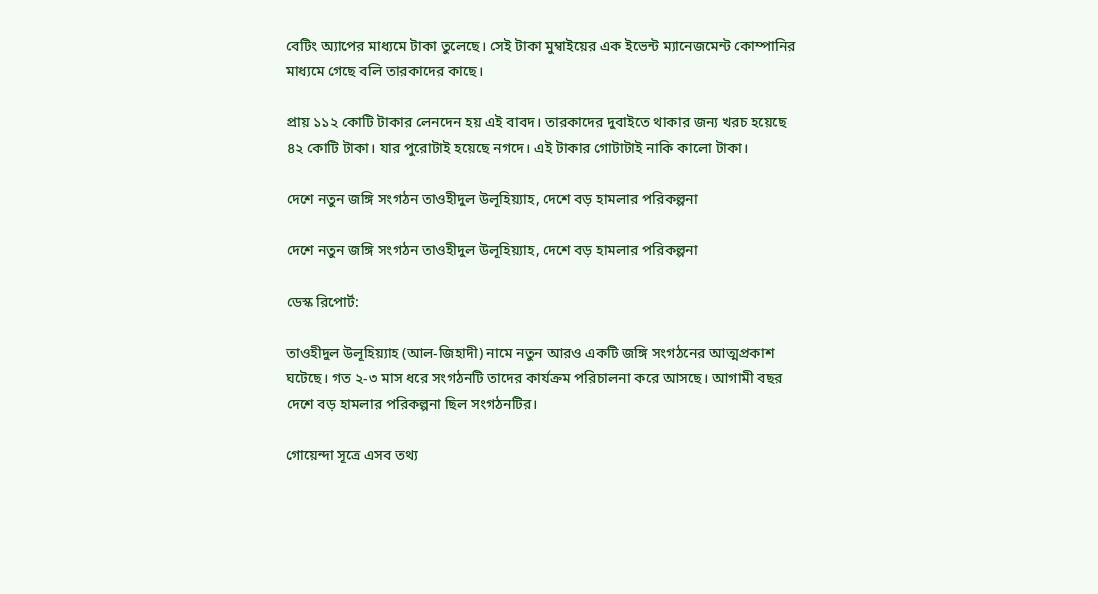বেটিং অ্যাপের মাধ্যমে টাকা তুলেছে। সেই টাকা মুম্বাইয়ের এক ইভেন্ট ম্যানেজমেন্ট কোম্পানির মাধ্যমে গেছে বলি তারকাদের কাছে।

প্রায় ১১২ কোটি টাকার লেনদেন হয় এই বাবদ। তারকাদের দুবাইতে থাকার জন্য খরচ হয়েছে ৪২ কোটি টাকা। যার পুরোটাই হয়েছে নগদে। এই টাকার গোটাটাই নাকি কালো টাকা।

দেশে নতুন জঙ্গি সংগঠন তাওহীদুল উলূহিয়্যাহ, দেশে বড় হামলার পরিকল্পনা

দেশে নতুন জঙ্গি সংগঠন তাওহীদুল উলূহিয়্যাহ, দেশে বড় হামলার পরিকল্পনা

ডেস্ক রিপোর্ট:

তাওহীদুল উলূহিয়্যাহ (আল-জিহাদী) নামে নতুন আরও একটি জঙ্গি সংগঠনের আত্মপ্রকাশ ঘটেছে। গত ২-৩ মাস ধরে সংগঠনটি তাদের কার্যক্রম পরিচালনা করে আসছে। আগামী বছর দেশে বড় হামলার পরিকল্পনা ছিল সংগঠনটির।

গোয়েন্দা সূত্রে এসব তথ্য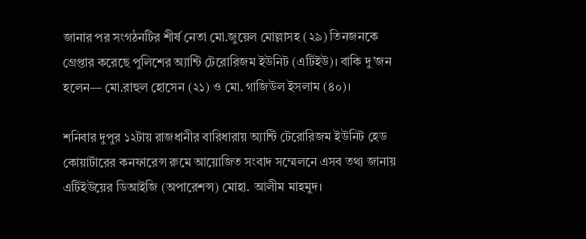জানার পর সংগঠনটির শীর্ষ নেতা মো.জুয়েল মোল্লাসহ (২৯) তিনজনকে গ্রেপ্তার করেছে পুলিশের অ্যান্টি টেরোরিজম ইউনিট (এটিইউ)। বাকি দু’জন হলেন— মো.রাহুল হোসেন (২১) ও মো. গাজিউল ইসলাম (৪০)।

শনিবার দুপুর ১২টায় রাজধানীর বারিধারায় অ্যান্টি টেরোরিজম ইউনিট হেড কোয়ার্টারের কনফারেন্স রুমে আয়োজিত সংবাদ সম্মেলনে এসব তথ্য জানায় এটিইউয়ের ডিআইজি (অপারেশন্স) মোহা. আলীম মাহমুদ।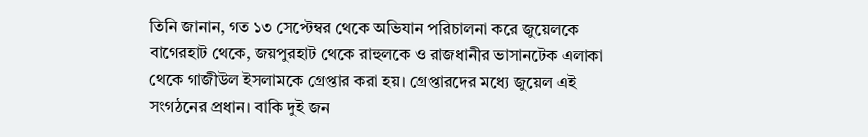তিনি জানান, গত ১৩ সেপ্টেম্বর থেকে অভিযান পরিচালনা করে জুয়েলকে বাগেরহাট থেকে, জয়পুরহাট থেকে রাহুলকে ও রাজধানীর ভাসানটেক এলাকা থেকে গাজীউল ইসলামকে গ্রেপ্তার করা হয়। গ্রেপ্তারদের মধ্যে জুয়েল এই সংগঠনের প্রধান। বাকি দুই জন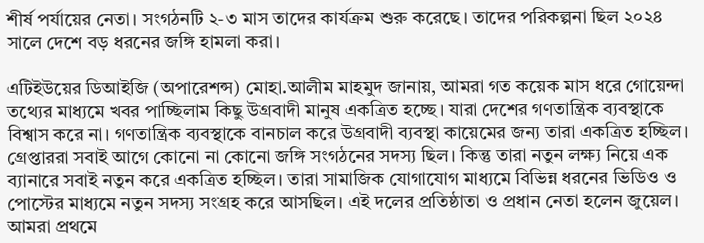শীর্ষ পর্যায়ের নেতা। সংগঠনটি ২-৩ মাস তাদের কার্যক্রম শুরু করেছে। তাদের পরিকল্পনা ছিল ২০২৪ সালে দেশে বড় ধরনের জঙ্গি হামলা করা।

এটিইউয়ের ডিআইজি (অপারেশন্স) মোহা.আলীম মাহমুদ জানায়, আমরা গত কয়েক মাস ধরে গোয়েন্দা তথ্যের মাধ্যমে খবর পাচ্ছিলাম কিছু উগ্রবাদী মানুষ একত্রিত হচ্ছে। যারা দেশের গণতান্ত্রিক ব্যবস্থাকে বিশ্বাস করে না। গণতান্ত্রিক ব্যবস্থাকে বানচাল করে উগ্রবাদী ব্যবস্থা কায়েমের জন্য তারা একত্রিত হচ্ছিল। গ্রেপ্তাররা সবাই আগে কোনো না কোনো জঙ্গি সংগঠনের সদস্য ছিল। কিন্তু তারা নতুন লক্ষ্য নিয়ে এক ব্যানারে সবাই নতুন করে একত্রিত হচ্ছিল। তারা সামাজিক যোগাযোগ মাধ্যমে বিভিন্ন ধরনের ভিডিও ও পোস্টের মাধ্যমে নতুন সদস্য সংগ্রহ করে আসছিল। এই দলের প্রতিষ্ঠাতা ও প্রধান নেতা হলেন জুয়েল। আমরা প্রথমে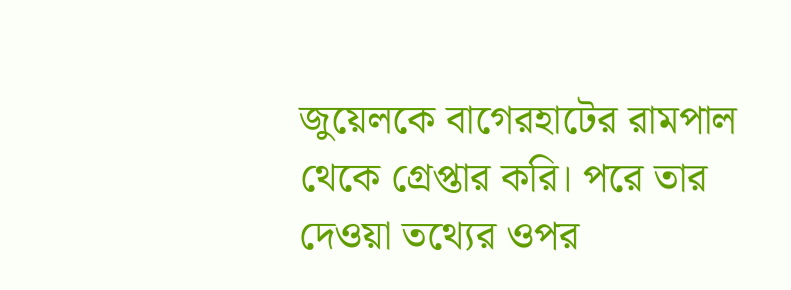জুয়েলকে বাগেরহাটের রামপাল থেকে গ্রেপ্তার করি। পরে তার দেওয়া তথ্যের ওপর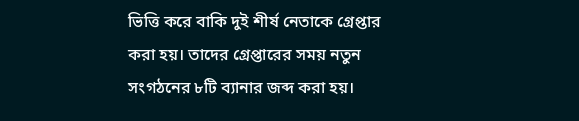ভিত্তি করে বাকি দুই শীর্ষ নেতাকে গ্রেপ্তার করা হয়। তাদের গ্রেপ্তারের সময় নতুন সংগঠনের ৮টি ব্যানার জব্দ করা হয়।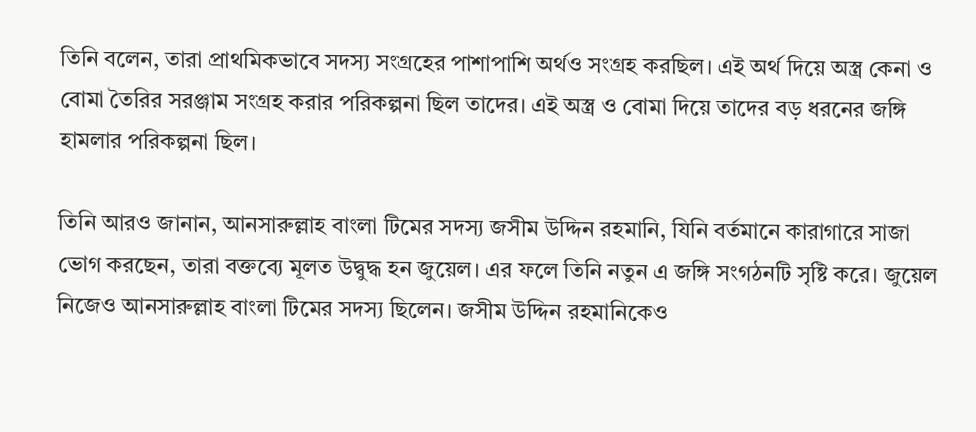তিনি বলেন, তারা প্রাথমিকভাবে সদস্য সংগ্রহের পাশাপাশি অর্থও সংগ্রহ করছিল। এই অর্থ দিয়ে অস্ত্র কেনা ও বোমা তৈরির সরঞ্জাম সংগ্রহ করার পরিকল্পনা ছিল তাদের। এই অস্ত্র ও বোমা দিয়ে তাদের বড় ধরনের জঙ্গি হামলার পরিকল্পনা ছিল।

তিনি আরও জানান, আনসারুল্লাহ বাংলা টিমের সদস্য জসীম উদ্দিন রহমানি, যিনি বর্তমানে কারাগারে সাজা ভোগ করছেন, তারা বক্তব্যে মূলত উদ্বুদ্ধ হন জুয়েল। এর ফলে তিনি নতুন এ জঙ্গি সংগঠনটি সৃষ্টি করে। জুয়েল নিজেও আনসারুল্লাহ বাংলা টিমের সদস্য ছিলেন। জসীম উদ্দিন রহমানিকেও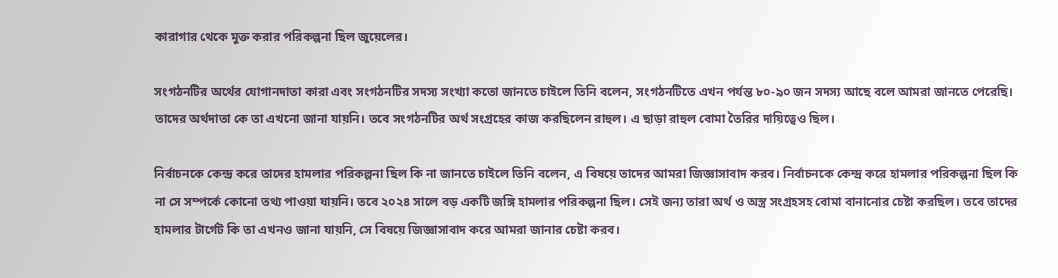কারাগার থেকে মুক্ত করার পরিকল্পনা ছিল জুয়েলের।

সংগঠনটির অর্থের যোগানদাতা কারা এবং সংগঠনটির সদস্য সংখ্যা কতো জানতে চাইলে তিনি বলেন, সংগঠনটিতে এখন পর্যন্ত ৮০-৯০ জন সদস্য আছে বলে আমরা জানতে পেরেছি। তাদের অর্থদাতা কে তা এখনো জানা যায়নি। তবে সংগঠনটির অর্থ সংগ্রহের কাজ করছিলেন রাহুল। এ ছাড়া রাহুল বোমা তৈরির দায়িত্বেও ছিল।

নির্বাচনকে কেন্দ্র করে তাদের হামলার পরিকল্পনা ছিল কি না জানতে চাইলে তিনি বলেন, এ বিষয়ে তাদের আমরা জিজ্ঞাসাবাদ করব। নির্বাচনকে কেন্দ্র করে হামলার পরিকল্পনা ছিল কি না সে সম্পর্কে কোনো তথ্য পাওয়া যায়নি। তবে ২০২৪ সালে বড় একটি জঙ্গি হামলার পরিকল্পনা ছিল। সেই জন্য তারা অর্থ ও অস্ত্র সংগ্রহসহ বোমা বানানোর চেষ্টা করছিল। তবে তাদের হামলার টার্গেট কি তা এখনও জানা যায়নি, সে বিষয়ে জিজ্ঞাসাবাদ করে আমরা জানার চেষ্টা করব।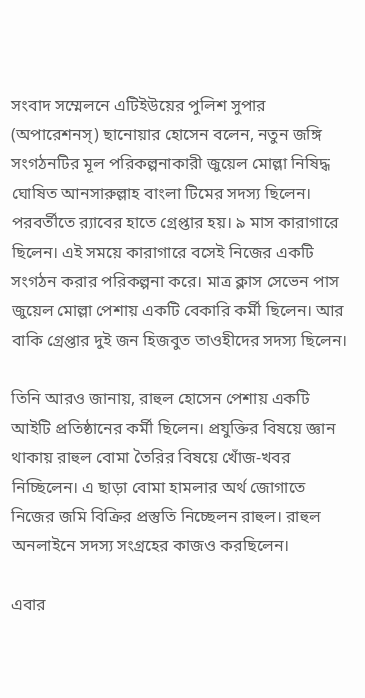সংবাদ সম্মেলনে এটিইউয়ের পুলিশ সুপার (অপারেশনস্) ছানোয়ার হোসেন বলেন, নতুন জঙ্গি সংগঠনটির মূল পরিকল্পনাকারী জুয়েল মোল্লা নিষিদ্ধ ঘোষিত আনসারুল্লাহ বাংলা টিমের সদস্য ছিলেন। পরবর্তীতে র‍্যাবের হাতে গ্রেপ্তার হয়। ৯ মাস কারাগারে ছিলেন। এই সময়ে কারাগারে বসেই নিজের একটি সংগঠন করার পরিকল্পনা করে। মাত্র ক্লাস সেভেন পাস জুয়েল মোল্লা পেশায় একটি বেকারি কর্মী ছিলেন। আর বাকি গ্রেপ্তার দুই জন হিজবুত তাওহীদের সদস্য ছিলেন।

তিনি আরও জানায়, রাহুল হোসেন পেশায় একটি আইটি প্রতিষ্ঠানের কর্মী ছিলেন। প্রযুক্তির বিষয়ে জ্ঞান থাকায় রাহুল বোমা তৈরির বিষয়ে খোঁজ-খবর নিচ্ছিলেন। এ ছাড়া বোমা হামলার অর্থ জোগাতে নিজের জমি বিক্রির প্রস্তুতি নিচ্ছেলন রাহুল। রাহুল অনলাইনে সদস্য সংগ্রহের কাজও করছিলেন।

এবার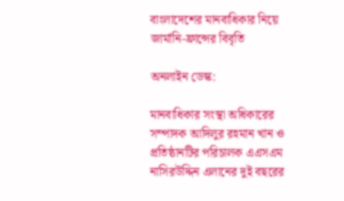বাংলাদেশের মানবাধিকার নিয়ে জার্মানি-ফ্রান্সের বিবৃতি

অনলাইন ডেস্ক:

মানবাধিকার সংস্থা অধিকারের সম্পাদক আদিলুর রহমান খান ও প্রতিষ্ঠানটির পরিচালক এএসএম নাসিরউদ্দিন এলানের দুই বছরের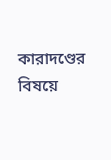কারাদণ্ডের বিষয়ে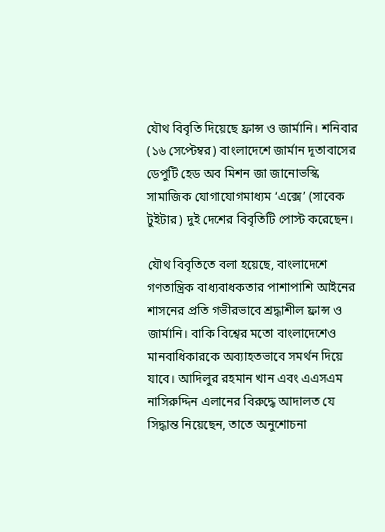যৌথ বিবৃতি দিয়েছে ফ্রান্স ও জার্মানি। শনিবার (১৬ সেপ্টেম্বর) বাংলাদেশে জার্মান দূতাবাসের ডেপুটি হেড অব মিশন জা জানোভস্কি সামাজিক যোগাযোগমাধ্যম ‘এক্সে’ (সাবেক টুইটার) দুই দেশের বিবৃতিটি পোস্ট করেছেন।

যৌথ বিবৃতিতে বলা হয়েছে, বাংলাদেশে গণতান্ত্রিক বাধ্যবাধকতার পাশাপাশি আইনের শাসনের প্রতি গভীরভাবে শ্রদ্ধাশীল ফ্রান্স ও জার্মানি। বাকি বিশ্বের মতো বাংলাদেশেও মানবাধিকারকে অব্যাহতভাবে সমর্থন দিয়ে যাবে। আদিলুর রহমান খান এবং এএসএম নাসিরুদ্দিন এলানের বিরুদ্ধে আদালত যে সিদ্ধান্ত নিয়েছেন, তাতে অনুশোচনা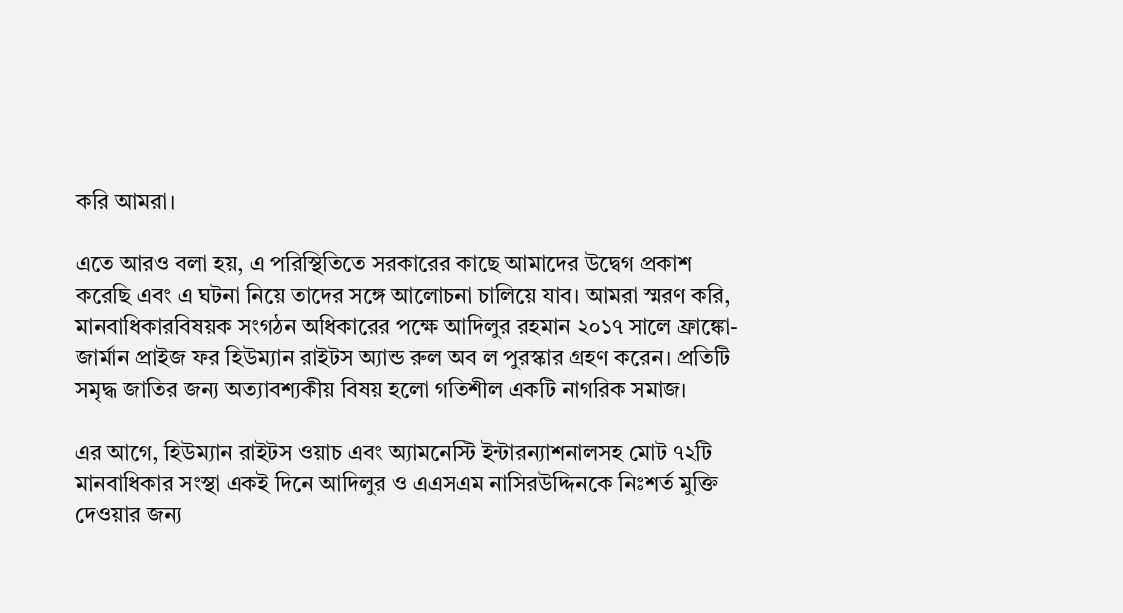করি আমরা।

এতে আরও বলা হয়, এ পরিস্থিতিতে সরকারের কাছে আমাদের উদ্বেগ প্রকাশ করেছি এবং এ ঘটনা নিয়ে তাদের সঙ্গে আলোচনা চালিয়ে যাব। আমরা স্মরণ করি, মানবাধিকারবিষয়ক সংগঠন অধিকারের পক্ষে আদিলুর রহমান ২০১৭ সালে ফ্রাঙ্কো-জার্মান প্রাইজ ফর হিউম্যান রাইটস অ্যান্ড রুল অব ল পুরস্কার গ্রহণ করেন। প্রতিটি সমৃদ্ধ জাতির জন্য অত্যাবশ্যকীয় বিষয় হলো গতিশীল একটি নাগরিক সমাজ।

এর আগে, হিউম্যান রাইটস ওয়াচ এবং অ্যামনেস্টি ইন্টারন্যাশনালসহ মোট ৭২টি মানবাধিকার সংস্থা একই দিনে আদিলুর ও এএসএম নাসিরউদ্দিনকে নিঃশর্ত মুক্তি দেওয়ার জন্য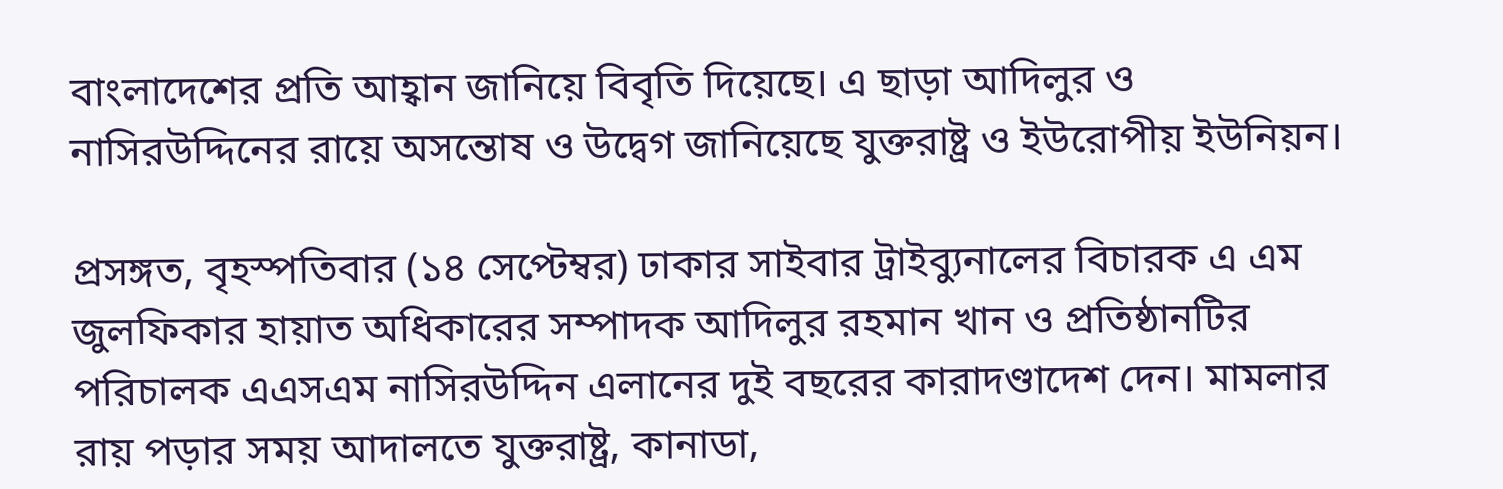বাংলাদেশের প্রতি আহ্বান জানিয়ে বিবৃতি দিয়েছে। এ ছাড়া আদিলুর ও নাসিরউদ্দিনের রায়ে অসন্তোষ ও উদ্বেগ জানিয়েছে যুক্তরাষ্ট্র ও ইউরোপীয় ইউনিয়ন।

প্রসঙ্গত, বৃহস্পতিবার (১৪ সেপ্টেম্বর) ঢাকার সাইবার ট্রাইব্যুনালের বিচারক এ এম জুলফিকার হায়াত অধিকারের সম্পাদক আদিলুর রহমান খান ও প্রতিষ্ঠানটির পরিচালক এএসএম নাসিরউদ্দিন এলানের দুই বছরের কারাদণ্ডাদেশ দেন। মামলার রায় পড়ার সময় আদালতে যুক্তরাষ্ট্র, কানাডা,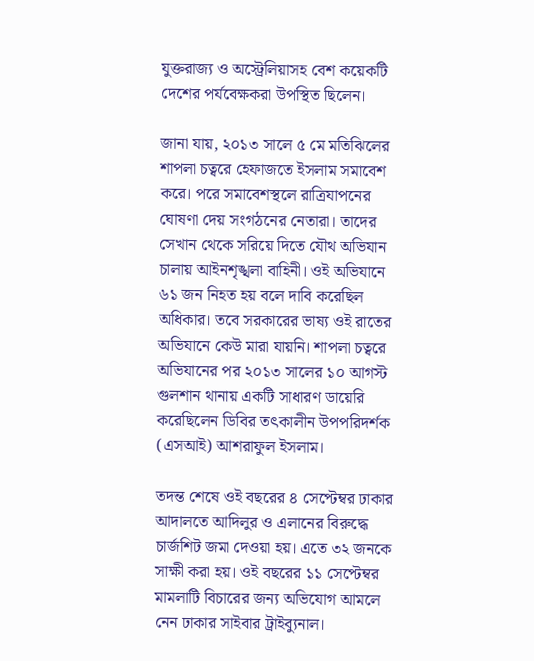যুক্তরাজ্য ও অস্ট্রেলিয়াসহ বেশ কয়েকটি দেশের পর্যবেক্ষকরা উপস্থিত ছিলেন।

জানা যায়, ২০১৩ সালে ৫ মে মতিঝিলের শাপলা চত্বরে হেফাজতে ইসলাম সমাবেশ করে। পরে সমাবেশস্থলে রাত্রিযাপনের ঘোষণা দেয় সংগঠনের নেতারা। তাদের সেখান থেকে সরিয়ে দিতে যৌথ অভিযান চালায় আইনশৃঙ্খলা বাহিনী। ওই অভিযানে ৬১ জন নিহত হয় বলে দাবি করেছিল অধিকার। তবে সরকারের ভাষ্য ওই রাতের অভিযানে কেউ মারা যায়নি। শাপলা চত্বরে অভিযানের পর ২০১৩ সালের ১০ আগস্ট গুলশান থানায় একটি সাধারণ ডায়েরি করেছিলেন ডিবির তৎকালীন উপপরিদর্শক (এসআই) আশরাফুল ইসলাম।

তদন্ত শেষে ওই বছরের ৪ সেপ্টেম্বর ঢাকার আদালতে আদিলুর ও এলানের বিরুদ্ধে চার্জশিট জমা দেওয়া হয়। এতে ৩২ জনকে সাক্ষী করা হয়। ওই বছরের ১১ সেপ্টেম্বর মামলাটি বিচারের জন্য অভিযোগ আমলে নেন ঢাকার সাইবার ট্রাইব্যুনাল।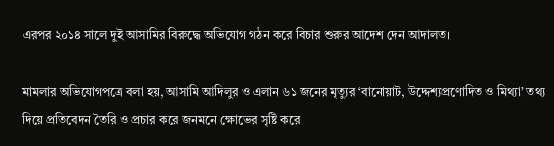এরপর ২০১৪ সালে দুই আসামির বিরুদ্ধে অভিযোগ গঠন করে বিচার শুরুর আদেশ দেন আদালত।

মামলার অভিযোগপত্রে বলা হয়, আসামি আদিলুর ও এলান ৬১ জনের মৃত্যুর ‘বানোয়াট, উদ্দেশ্যপ্রণোদিত ও মিথ্যা’ তথ্য দিয়ে প্রতিবেদন তৈরি ও প্রচার করে জনমনে ক্ষোভের সৃষ্টি করে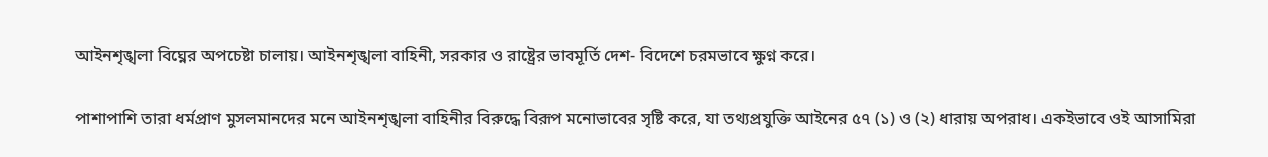আইনশৃঙ্খলা বিঘ্নের অপচেষ্টা চালায়। আইনশৃঙ্খলা বাহিনী, সরকার ও রাষ্ট্রের ভাবমূর্তি দেশ- বিদেশে চরমভাবে ক্ষুণ্ন করে।

পাশাপাশি তারা ধর্মপ্রাণ মুসলমানদের মনে আইনশৃঙ্খলা বাহিনীর বিরুদ্ধে বিরূপ মনোভাবের সৃষ্টি করে, যা তথ্যপ্রযুক্তি আইনের ৫৭ (১) ও (২) ধারায় অপরাধ। একইভাবে ওই আসামিরা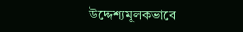উদ্দেশ্যমূলকভাবে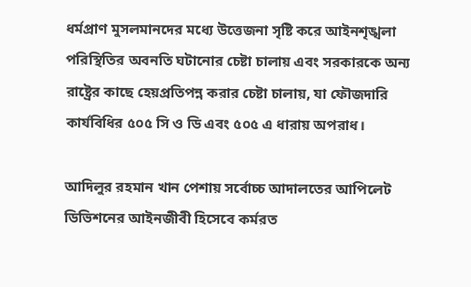ধর্মপ্রাণ মুসলমানদের মধ্যে উত্তেজনা সৃষ্টি করে আইনশৃঙ্খলা পরিস্থিতির অবনতি ঘটানোর চেষ্টা চালায় এবং সরকারকে অন্য রাষ্ট্রের কাছে হেয়প্রতিপন্ন করার চেষ্টা চালায়, যা ফৌজদারি কার্যবিধির ৫০৫ সি ও ডি এবং ৫০৫ এ ধারায় অপরাধ।

আদিলুর রহমান খান পেশায় সর্বোচ্চ আদালতের আপিলেট ডিভিশনের আইনজীবী হিসেবে কর্মরত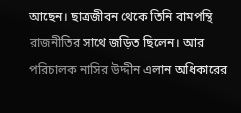আছেন। ছাত্রজীবন থেকে তিনি বামপন্থি রাজনীতির সাথে জড়িত ছিলেন। আর পরিচালক নাসির উদ্দীন এলান অধিকারের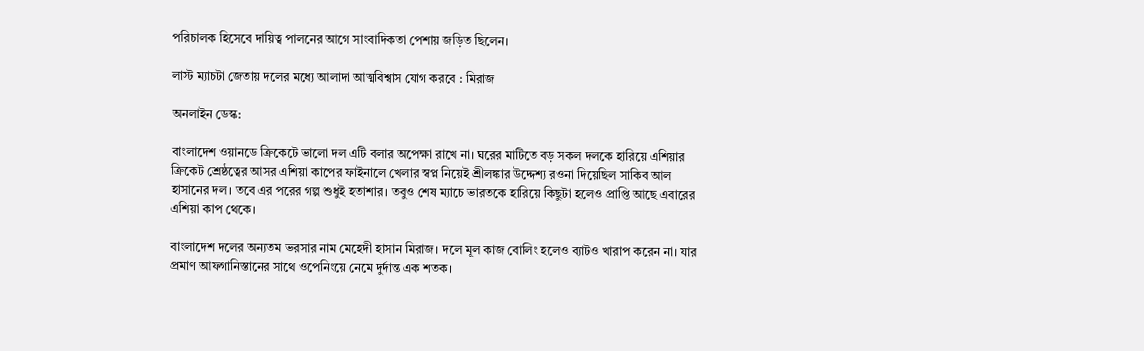পরিচালক হিসেবে দায়িত্ব পালনের আগে সাংবাদিকতা পেশায় জড়িত ছিলেন।

লাস্ট ম্যাচটা জেতায় দলের মধ্যে আলাদা আত্মবিশ্বাস যোগ করবে : মিরাজ

অনলাইন ডেস্ক:

বাংলাদেশ ওয়ানডে ক্রিকেটে ভালো দল এটি বলার অপেক্ষা রাখে না। ঘরের মাটিতে বড় সকল দলকে হারিয়ে এশিয়ার ক্রিকেট শ্রেষ্ঠত্বের আসর এশিয়া কাপের ফাইনালে খেলার স্বপ্ন নিয়েই শ্রীলঙ্কার উদ্দেশ্য রওনা দিয়েছিল সাকিব আল হাসানের দল। তবে এর পরের গল্প শুধুই হতাশার। তবুও শেষ ম্যাচে ভারতকে হারিয়ে কিছুটা হলেও প্রাপ্তি আছে এবারের এশিয়া কাপ থেকে।

বাংলাদেশ দলের অন্যতম ভরসার নাম মেহেদী হাসান মিরাজ। দলে মূল কাজ বোলিং হলেও ব্যাটও খারাপ করেন না। যার প্রমাণ আফগানিস্তানের সাথে ওপেনিংয়ে নেমে দুর্দান্ত এক শতক।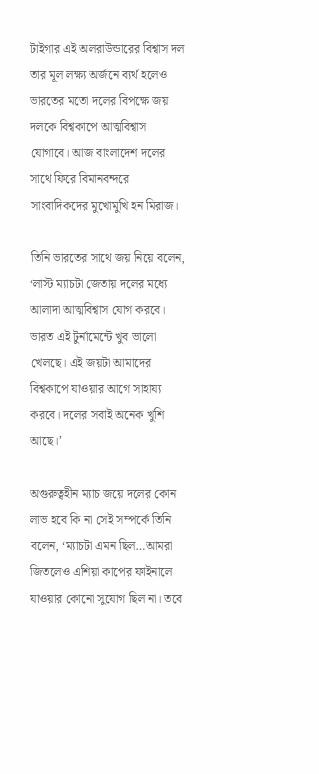টাইগার এই অলরাউন্ডারের বিশ্বাস দল তার মূল লক্ষ্য অর্জনে ব্যর্থ হলেও ভারতের মতো দলের বিপক্ষে জয় দলকে বিশ্বকাপে আত্মবিশ্বাস যোগাবে। আজ বাংলাদেশ দলের সাথে ফিরে বিমানবন্দরে সাংবাদিকদের মুখোমুখি হন মিরাজ।

তিনি ভারতের সাথে জয় নিয়ে বলেন, ‘লাস্ট ম্যাচটা জেতায় দলের মধ্যে আলাদা আত্মবিশ্বাস যোগ করবে। ভারত এই টুর্নামেন্টে খুব ভালো খেলছে। এই জয়টা আমাদের বিশ্বকাপে যাওয়ার আগে সাহায্য করবে। দলের সবাই অনেক খুশি আছে।’

অগুরুত্বহীন ম্যাচ জয়ে দলের কোন লাভ হবে কি না সেই সম্পর্কে তিনি বলেন, ‘ম্যাচটা এমন ছিল…আমরা জিতলেও এশিয়া কাপের ফাইনালে যাওয়ার কোনো সুযোগ ছিল না। তবে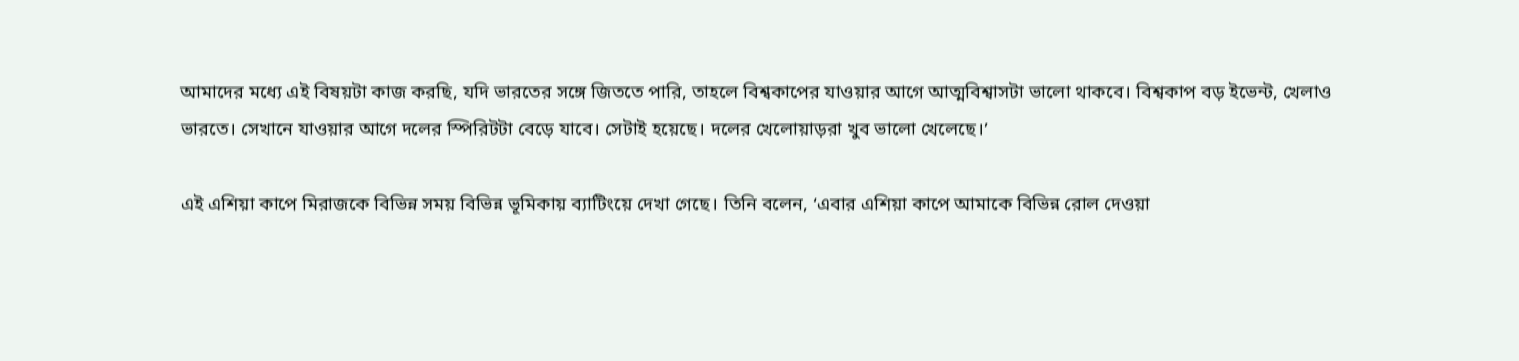আমাদের মধ্যে এই বিষয়টা কাজ করছি, যদি ভারতের সঙ্গে জিততে পারি, তাহলে বিশ্বকাপের যাওয়ার আগে আত্মবিশ্বাসটা ভালো থাকবে। বিশ্বকাপ বড় ইভেন্ট, খেলাও ভারতে। সেখানে যাওয়ার আগে দলের স্পিরিটটা বেড়ে যাবে। সেটাই হয়েছে। দলের খেলোয়াড়রা খুব ভালো খেলেছে।’

এই এশিয়া কাপে মিরাজকে বিভিন্ন সময় বিভিন্ন ভূমিকায় ব্যাটিংয়ে দেখা গেছে। তিনি বলেন, ‘এবার এশিয়া কাপে আমাকে বিভিন্ন রোল দেওয়া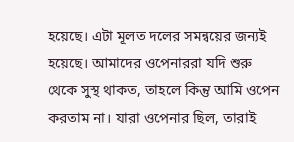হয়েছে। এটা মূলত দলের সমন্বয়ের জন্যই হয়েছে। আমাদের ওপেনাররা যদি শুরু থেকে সুস্থ থাকত, তাহলে কিন্তু আমি ওপেন করতাম না। যারা ওপেনার ছিল, তারাই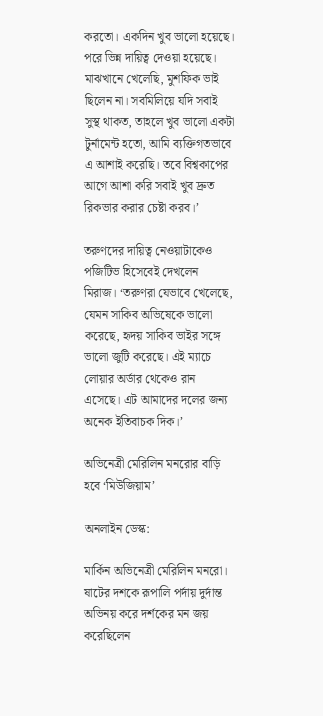করতো। একদিন খুব ভালো হয়েছে। পরে ভিন্ন দায়িত্ব দেওয়া হয়েছে। মাঝখানে খেলেছি, মুশফিক ভাই ছিলেন না। সবমিলিয়ে যদি সবাই সুস্থ থাকত, তাহলে খুব ভালো একটা টুর্নামেন্ট হতো, আমি ব্যক্তিগতভাবে এ আশাই করেছি। তবে বিশ্বকাপের আগে আশা করি সবাই খুব দ্রুত রিকভার করার চেষ্টা করব।’

তরুণদের দায়িত্ব নেওয়াটাকেও পজিটিভ হিসেবেই দেখলেন মিরাজ। ‘তরুণরা যেভাবে খেলেছে, যেমন সাকিব অভিষেকে ভালো করেছে, হৃদয় সাকিব ভাইর সঙ্গে ভালো জুটি করেছে। এই ম্যাচে লোয়ার অর্ডার থেকেও রান এসেছে। এট আমাদের দলের জন্য অনেক ইতিবাচক দিক।’

অভিনেত্রী মেরিলিন মনরোর বাড়ি হবে ‘মিউজিয়াম’

অনলাইন ডেস্ক:

মার্কিন অভিনেত্রী মেরিলিন মনরো। ষাটের দশকে রূপালি পর্দায় দুর্দান্ত অভিনয় করে দর্শকের মন জয় করেছিলেন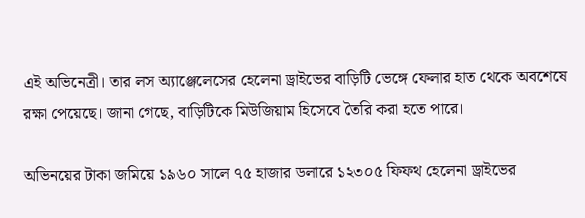এই অভিনেত্রী। তার লস অ্যাঞ্জেলেসের হেলেনা ড্রাইভের বাড়িটি ভেঙ্গে ফেলার হাত থেকে অবশেষে রক্ষা পেয়েছে। জানা গেছে, বাড়িটিকে মিউজিয়াম হিসেবে তৈরি করা হতে পারে।

অভিনয়ের টাকা জমিয়ে ১৯৬০ সালে ৭৫ হাজার ডলারে ১২৩০৫ ফিফথ হেলেনা ড্রাইভের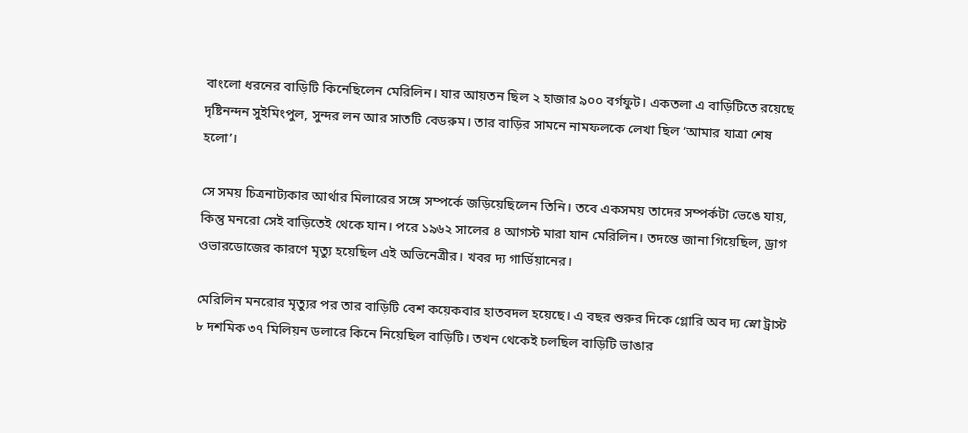বাংলো ধরনের বাড়িটি কিনেছিলেন মেরিলিন। যার আয়তন ছিল ২ হাজার ৯০০ বর্গফুট। একতলা এ বাড়িটিতে রয়েছে দৃষ্টিনন্দন সুইমিংপুল, সুন্দর লন আর সাতটি বেডরুম। তার বাড়ির সামনে নামফলকে লেখা ছিল ‘আমার যাত্রা শেষ হলো’।

সে সময় চিত্রনাট্যকার আর্থার মিলারের সঙ্গে সম্পর্কে জড়িয়েছিলেন তিনি। তবে একসময় তাদের সম্পর্কটা ভেঙে যায়, কিন্তু মনরো সেই বাড়িতেই থেকে যান। পরে ১৯৬২ সালের ৪ আগস্ট মারা যান মেরিলিন। তদন্তে জানা গিয়েছিল, ড্রাগ ওভারডোজের কারণে মৃত্যু হয়েছিল এই অভিনেত্রীর। খবর দ্য গার্ডিয়ানের।

মেরিলিন মনরোর মৃত্যুর পর তার বাড়িটি বেশ কয়েকবার হাতবদল হয়েছে। এ বছর শুরুর দিকে গ্লোরি অব দ্য স্নো ট্রাস্ট ৮ দশমিক ৩৭ মিলিয়ন ডলারে কিনে নিয়েছিল বাড়িটি। তখন থেকেই চলছিল বাড়িটি ভাঙার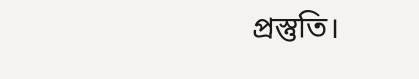প্রস্তুতি।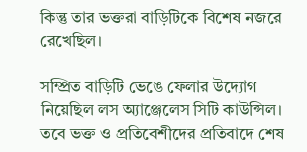কিন্তু তার ভক্তরা বাড়িটিকে বিশেষ নজরে রেখেছিল।

সম্প্রিত বাড়িটি ভেঙে ফেলার উদ্যোগ নিয়েছিল লস অ্যাঞ্জেলেস সিটি কাউন্সিল। তবে ভক্ত ও প্রতিবেশীদের প্রতিবাদে শেষ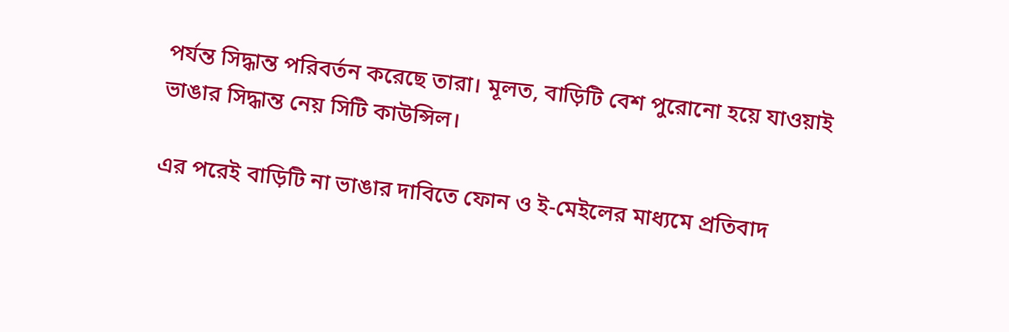পর্যন্ত সিদ্ধান্ত পরিবর্তন করেছে তারা। মূলত, বাড়িটি বেশ পুরোনো হয়ে যাওয়াই ভাঙার সিদ্ধান্ত নেয় সিটি কাউন্সিল।

এর পরেই বাড়িটি না ভাঙার দাবিতে ফোন ও ই-মেইলের মাধ্যমে প্রতিবাদ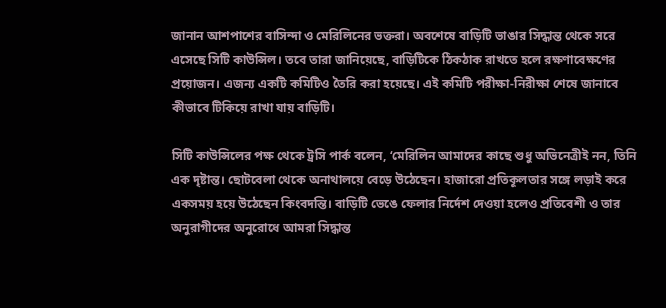জানান আশপাশের বাসিন্দা ও মেরিলিনের ভক্তরা। অবশেষে বাড়িটি ভাঙার সিদ্ধান্ত থেকে সরে এসেছে সিটি কাউন্সিল। তবে তারা জানিয়েছে, বাড়িটিকে ঠিকঠাক রাখতে হলে রক্ষণাবেক্ষণের প্রয়োজন। এজন্য একটি কমিটিও তৈরি করা হয়েছে। এই কমিটি পরীক্ষা-নিরীক্ষা শেষে জানাবে কীভাবে টিকিয়ে রাখা যায় বাড়িটি।

সিটি কাউন্সিলের পক্ষ থেকে ট্রসি পার্ক বলেন, ‘মেরিলিন আমাদের কাছে শুধু অভিনেত্রীই নন, তিনি এক দৃষ্টান্ত। ছোটবেলা থেকে অনাথালয়ে বেড়ে উঠেছেন। হাজারো প্রতিকূলতার সঙ্গে লড়াই করে একসময় হয়ে উঠেছেন কিংবদন্তি। বাড়িটি ভেঙে ফেলার নির্দেশ দেওয়া হলেও প্রতিবেশী ও তার অনুরাগীদের অনুরোধে আমরা সিদ্ধান্ত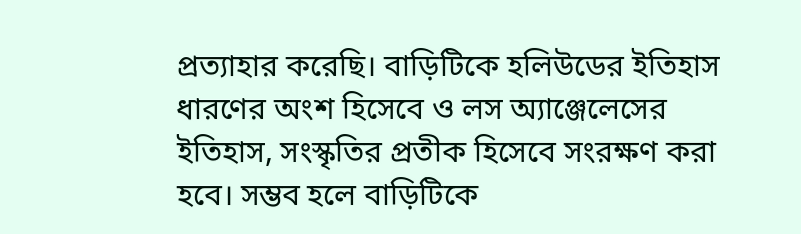প্রত্যাহার করেছি। বাড়িটিকে হলিউডের ইতিহাস ধারণের অংশ হিসেবে ও লস অ্যাঞ্জেলেসের ইতিহাস, সংস্কৃতির প্রতীক হিসেবে সংরক্ষণ করা হবে। সম্ভব হলে বাড়িটিকে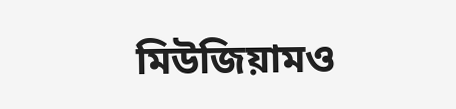মিউজিয়ামও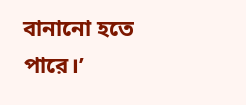বানানো হতে পারে।’